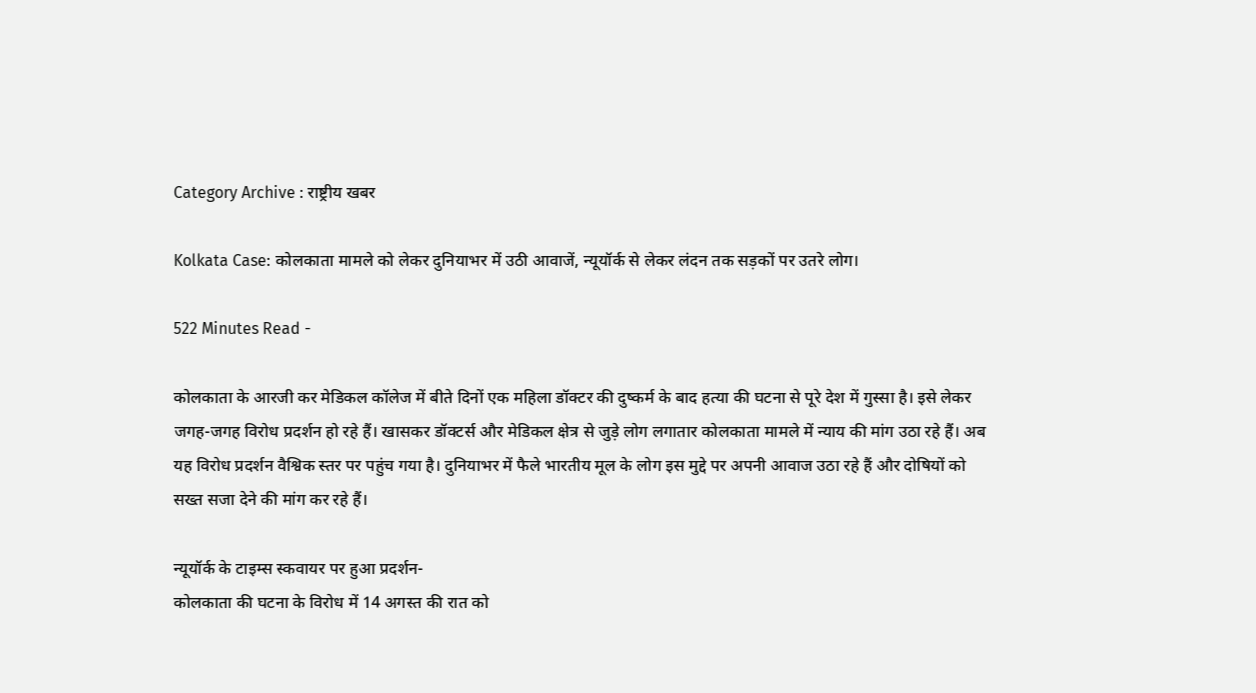Category Archive : राष्ट्रीय खबर

Kolkata Case: कोलकाता मामले को लेकर दुनियाभर में उठी आवाजें, न्यूयॉर्क से लेकर लंदन तक सड़कों पर उतरे लोग।

522 Minutes Read -

कोलकाता के आरजी कर मेडिकल कॉलेज में बीते दिनों एक महिला डॉक्टर की दुष्कर्म के बाद हत्या की घटना से पूरे देश में गुस्सा है। इसे लेकर जगह-जगह विरोध प्रदर्शन हो रहे हैं। खासकर डॉक्टर्स और मेडिकल क्षेत्र से जुड़े लोग लगातार कोलकाता मामले में न्याय की मांग उठा रहे हैं। अब यह विरोध प्रदर्शन वैश्विक स्तर पर पहुंच गया है। दुनियाभर में फैले भारतीय मूल के लोग इस मुद्दे पर अपनी आवाज उठा रहे हैं और दोषियों को सख्त सजा देने की मांग कर रहे हैं।

न्यूयॉर्क के टाइम्स स्कवायर पर हुआ प्रदर्शन-
कोलकाता की घटना के विरोध में 14 अगस्त की रात को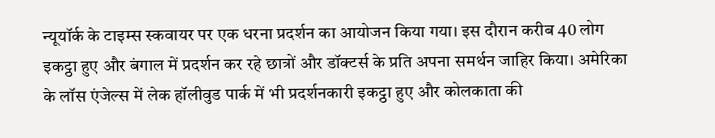न्यूयॉर्क के टाइम्स स्कवायर पर एक धरना प्रदर्शन का आयोजन किया गया। इस दौरान करीब 40 लोग इकट्ठा हुए और बंगाल में प्रदर्शन कर रहे छात्रों और डॉक्टर्स के प्रति अपना समर्थन जाहिर किया। अमेरिका के लॉस एंजेल्स में लेक हॉलीवुड पार्क में भी प्रदर्शनकारी इकट्ठा हुए और कोलकाता की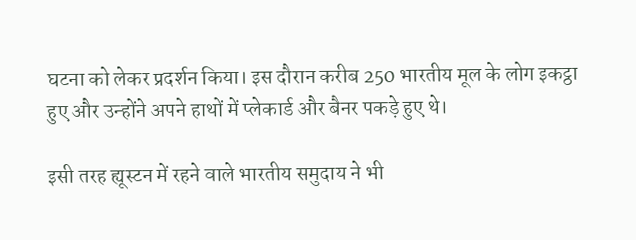घटना को लेकर प्रदर्शन किया। इस दौरान करीब 250 भारतीय मूल के लोग इकट्ठा हुए और उन्होंने अपने हाथों में प्लेकार्ड और बैनर पकड़े हुए थे।

इसी तरह ह्यूस्टन में रहने वाले भारतीय समुदाय ने भी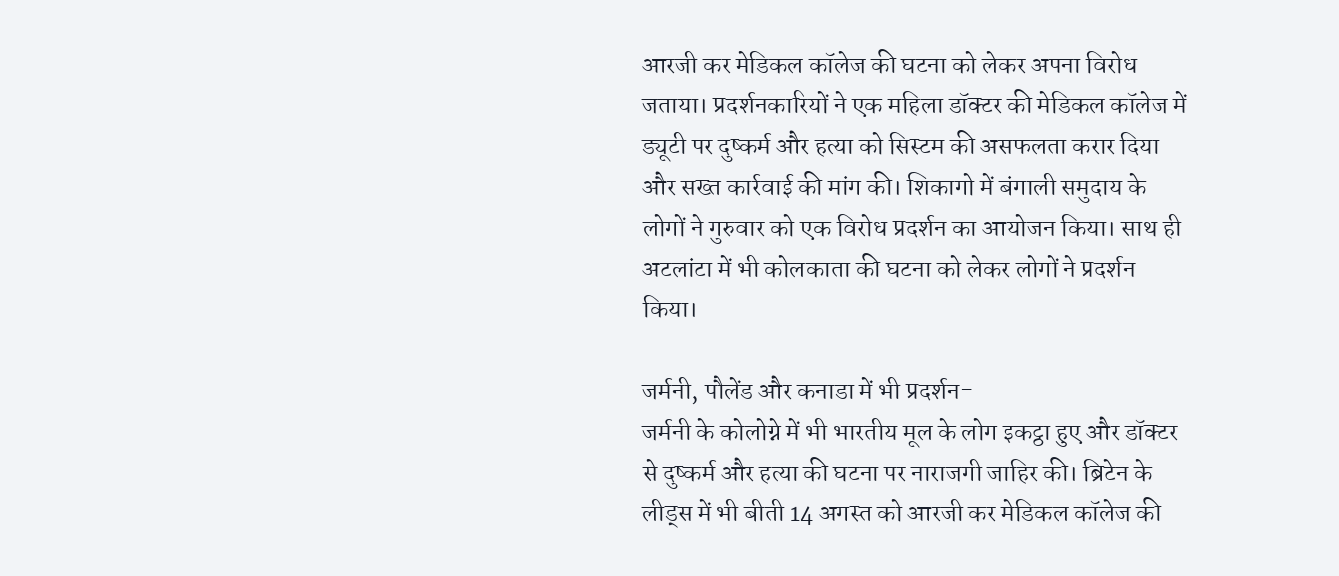आरजी कर मेडिकल कॉलेज की घटना को लेकर अपना विरोध जताया। प्रदर्शनकारियों ने एक महिला डॉक्टर की मेडिकल कॉलेज में ड्यूटी पर दुष्कर्म और हत्या को सिस्टम की असफलता करार दिया और सख्त कार्रवाई की मांग की। शिकागो में बंगाली समुदाय के लोगों ने गुरुवार को एक विरोध प्रदर्शन का आयोजन किया। साथ ही अटलांटा में भी कोलकाता की घटना को लेकर लोगों ने प्रदर्शन किया।

जर्मनी, पौलेंड और कनाडा में भी प्रदर्शन-
जर्मनी के कोलोग्ने में भी भारतीय मूल के लोग इकट्ठा हुए और डॉक्टर से दुष्कर्म और हत्या की घटना पर नाराजगी जाहिर की। ब्रिटेन के लीड्स में भी बीती 14 अगस्त को आरजी कर मेडिकल कॉलेज की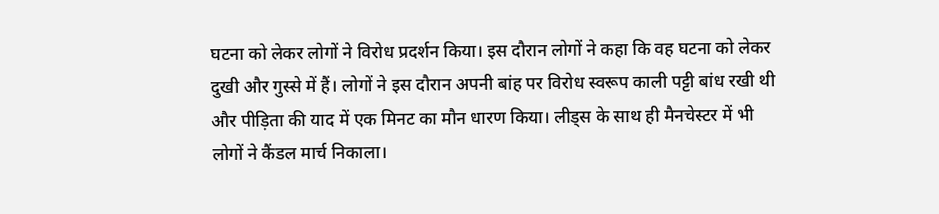घटना को लेकर लोगों ने विरोध प्रदर्शन किया। इस दौरान लोगों ने कहा कि वह घटना को लेकर दुखी और गुस्से में हैं। लोगों ने इस दौरान अपनी बांह पर विरोध स्वरूप काली पट्टी बांध रखी थी और पीड़िता की याद में एक मिनट का मौन धारण किया। लीड्स के साथ ही मैनचेस्टर में भी लोगों ने कैंडल मार्च निकाला।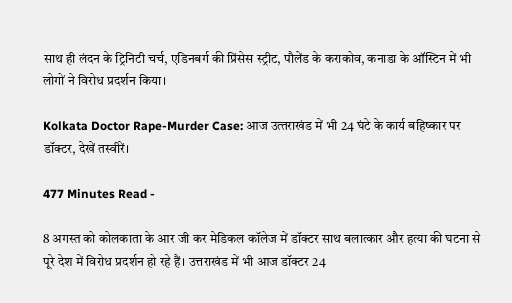साथ ही लंदन के ट्रिनिटी चर्च, एडिनबर्ग की प्रिंसेस स्ट्रीट, पौलेंड के कराकोव, कनाडा के ऑस्टिन में भी लोगों ने विरोध प्रदर्शन किया।

Kolkata Doctor Rape-Murder Case: आज उत्‍तराखंड में भी 24 घंटे के कार्य बहिष्कार पर डॉक्‍टर, देखें तस्वीरें।

477 Minutes Read -

8 अगस्त को कोलकाता के आर जी कर मेडिकल कॉलेज में डॉक्टर साथ बलात्कार और हत्या की घटना से पूरे देश में विरोध प्रदर्शन हो रहे हैं। उत्तराखंड में भी आज डॉक्टर 24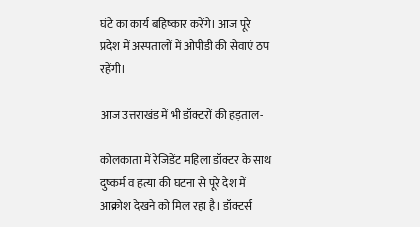घंटे का कार्य बहिष्कार करेंगे। आज पूरे प्रदेश में अस्पतालों में ओपीडी की सेवाएं ठप रहेंगी।

आज उत्तराखंड में भी डॉक्टरों की हड़ताल-

कोलकाता में रेजिडेंट महिला डॉक्टर के साथ दुष्कर्म व हत्या की घटना से पूरे देश में आक्रोश देखने को मिल रहा है। डॉक्टर्स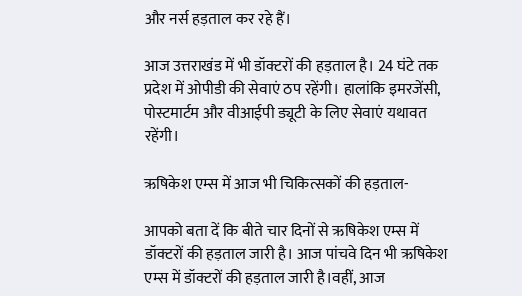और नर्स हड़ताल कर रहे हैं।

आज उत्तराखंड में भी डॉक्टरों की हड़ताल है। 24 घंटे तक प्रदेश में ओपीडी की सेवाएं ठप रहेंगी। हालांकि इमरजेंसी, पोस्टमार्टम और वीआईपी ड्यूटी के लिए सेवाएं यथावत रहेंगी।

ऋषिकेश एम्स में आज भी चिकित्सकों की हड़ताल-

आपको बता दें कि बीते चार दिनों से ऋषिकेश एम्स में डॉक्टरों की हड़ताल जारी है। आज पांचवे दिन भी ऋषिकेश एम्स में डॉक्टरों की हड़ताल जारी है।वहीं, आज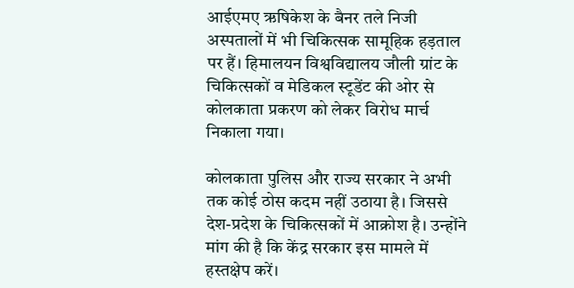आईएमए ऋषिकेश के बैनर तले निजी अस्पतालों में भी चिकित्सक सामूहिक हड़ताल पर हैं। हिमालयन विश्वविद्यालय जौली ग्रांट के चिकित्सकों व मेडिकल स्टूडेंट की ओर से कोलकाता प्रकरण को लेकर विरोध मार्च निकाला गया।

कोलकाता पुलिस और राज्य सरकार ने अभी तक कोई ठोस कदम नहीं उठाया है। जिससे देश-प्रदेश के चिकित्सकों में आक्रोश है। उन्होंने मांग की है कि केंद्र सरकार इस मामले में हस्तक्षेप करें।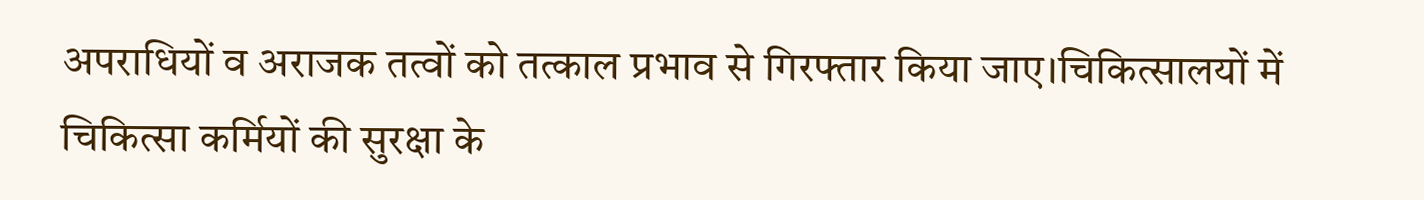अपराधियों व अराजक तत्वों को तत्काल प्रभाव से गिरफ्तार किया जाए।चिकित्सालयों में चिकित्सा कर्मियों की सुरक्षा के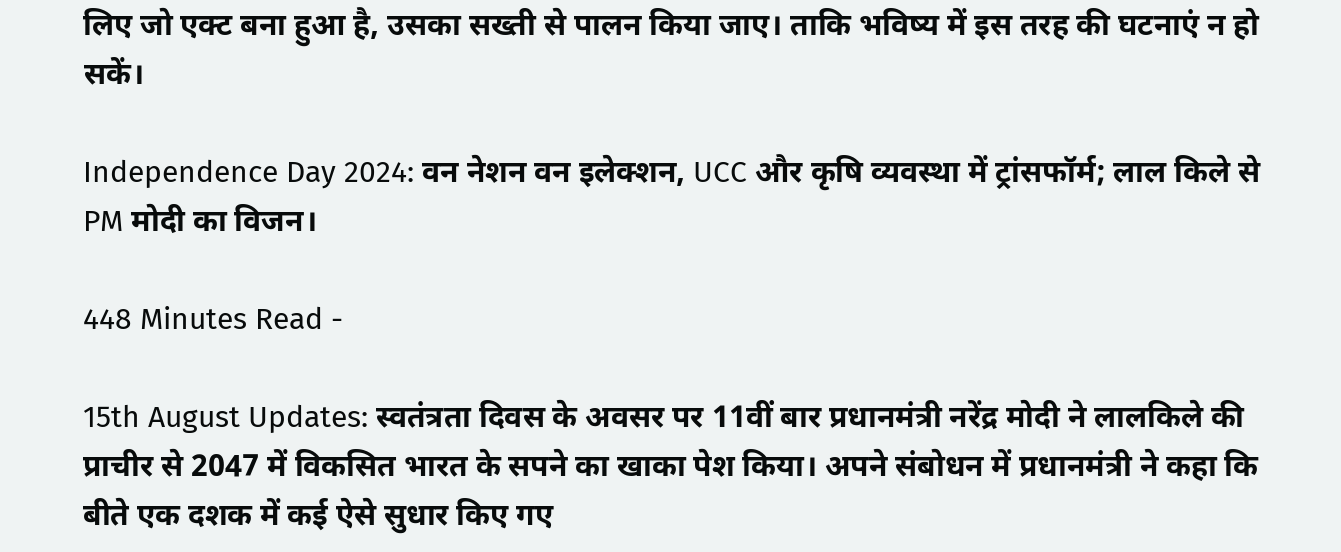लिए जो एक्ट बना हुआ है, उसका सख्ती से पालन किया जाए। ताकि भविष्य में इस तरह की घटनाएं न हो सकें।

Independence Day 2024: वन नेशन वन इलेक्‍शन, UCC और कृषि व्यवस्था में ट्रांसफॉर्म; लाल किले से PM मोदी का विजन।

448 Minutes Read -

15th August Updates: स्वतंत्रता दिवस के अवसर पर 11वीं बार प्रधानमंत्री नरेंद्र मोदी ने लालकिले की प्राचीर से 2047 में विकसित भारत के सपने का खाका पेश किया। अपने संबोधन में प्रधानमंत्री ने कहा कि बीते एक दशक में कई ऐसे सुधार किए गए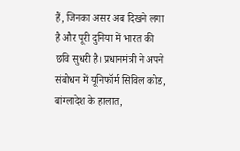हैं, जिनका असर अब दिखने लगा है और पूरी दुनिया में भारत की छवि सुधरी है। प्रधानमंत्री ने अपने संबोधन में यूनिफॉर्म सिविल कोड, बांग्लादेश के हालात,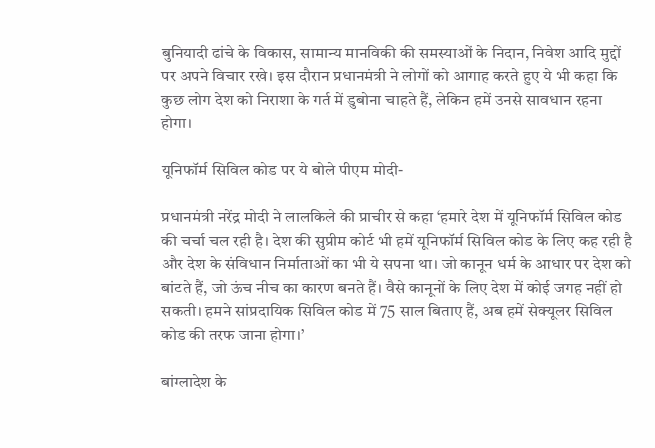बुनियादी ढांचे के विकास, सामान्य मानविकी की समस्याओं के निदान, निवेश आदि मुद्दों पर अपने विचार रखे। इस दौरान प्रधानमंत्री ने लोगों को आगाह करते हुए ये भी कहा कि कुछ लोग देश को निराशा के गर्त में डुबोना चाहते हैं, लेकिन हमें उनसे सावधान रहना होगा।

यूनिफॉर्म सिविल कोड पर ये बोले पीएम मोदी-

प्रधानमंत्री नरेंद्र मोदी ने लालकिले की प्राचीर से कहा ‘हमारे देश में यूनिफॉर्म सिविल कोड की चर्चा चल रही है। देश की सुप्रीम कोर्ट भी हमें यूनिफॉर्म सिविल कोड के लिए कह रही है और देश के संविधान निर्माताओं का भी ये सपना था। जो कानून धर्म के आधार पर देश को बांटते हैं, जो ऊंच नीच का कारण बनते हैं। वैसे कानूनों के लिए देश में कोई जगह नहीं हो सकती। हमने सांप्रदायिक सिविल कोड में 75 साल बिताए हैं, अब हमें सेक्यूलर सिविल कोड की तरफ जाना होगा।’

बांग्लादेश के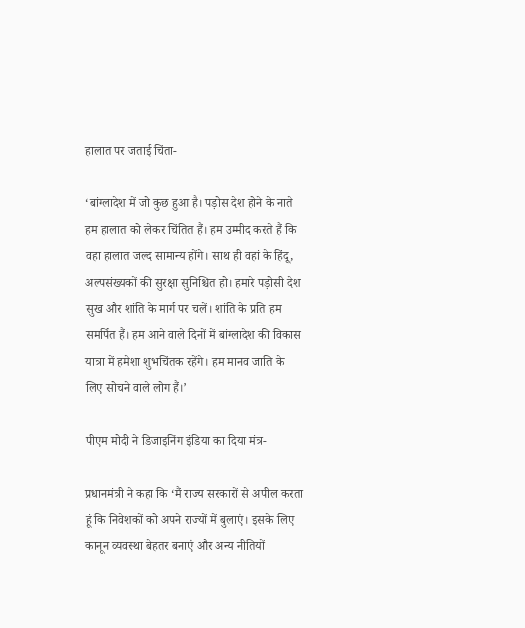हालात पर जताई चिंता-

‘बांग्लादेश में जो कुछ हुआ है। पड़ोस देश होने के नाते हम हालात को लेकर चिंतित हैं। हम उम्मीद करते हैं कि वहा हालात जल्द सामान्य होंगे। साथ ही वहां के हिंदू, अल्पसंख्यकों की सुरक्षा सुनिश्चित हो। हमारे पड़ोसी देश सुख और शांति के मार्ग पर चलें। शांति के प्रति हम समर्पित हैं। हम आने वाले दिनों में बांग्लादेश की विकास यात्रा में हमेशा शुभचिंतक रहेंगे। हम मानव जाति के लिए सोचने वाले लोग हैं।’

पीएम मोदी ने डिजाइनिंग इंडिया का दिया मंत्र-

प्रधानमंत्री ने कहा कि ‘मैं राज्य सरकारों से अपील करता हूं कि निवेशकों को अपने राज्यों में बुलाएं। इसके लिए कानून व्यवस्था बेहतर बनाएं और अन्य नीतियों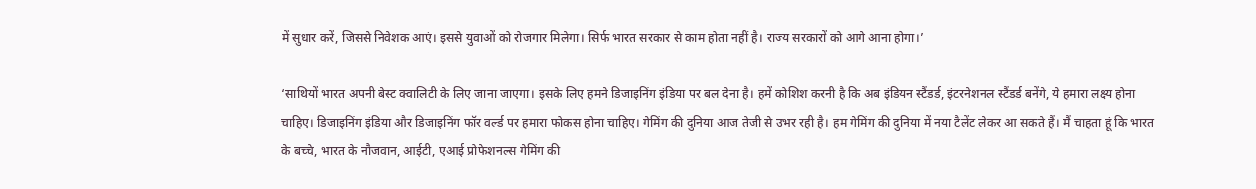में सुधार करें, जिससे निवेशक आएं। इससे युवाओं को रोजगार मिलेगा। सिर्फ भारत सरकार से काम होता नहीं है। राज्य सरकारों को आगे आना होगा।’

‘साथियों भारत अपनी बेस्ट क्वालिटी के लिए जाना जाएगा। इसके लिए हमने डिजाइनिंग इंडिया पर बल देना है। हमें कोशिश करनी है कि अब इंडियन स्टैंडर्ड, इंटरनेशनल स्टैंडर्ड बनेंगे, ये हमारा लक्ष्य होना चाहिए। डिजाइनिंग इंडिया और डिजाइनिंग फॉर वर्ल्ड पर हमारा फोकस होना चाहिए। गेमिंग की दुनिया आज तेजी से उभर रही है। हम गेमिंग की दुनिया में नया टैलेंट लेकर आ सकते हैं। मैं चाहता हूं कि भारत के बच्चे, भारत के नौजवान, आईटी, एआई प्रोफेशनल्स गेमिंग की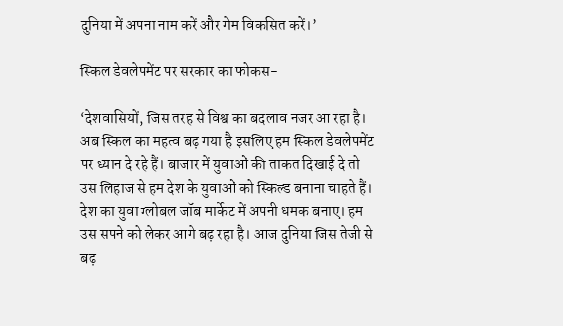दुनिया में अपना नाम करें और गेम विकसित करें।’

स्किल डेवलेपमेंट पर सरकार का फोकस-

‘देशवासियों, जिस तरह से विश्व का बदलाव नजर आ रहा है। अब स्किल का महत्व बढ़ गया है इसलिए हम स्किल डेवलेपमेंट पर ध्यान दे रहे हैं। बाजार में युवाओं की ताकत दिखाई दे तो उस लिहाज से हम देश के युवाओं को स्किल्ड बनाना चाहते हैं। देश का युवा ग्लोबल जॉब मार्केट में अपनी धमक बनाए। हम उस सपने को लेकर आगे बढ़ रहा है। आज दुनिया जिस तेजी से बढ़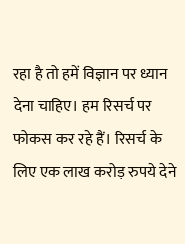रहा है तो हमें विज्ञान पर ध्यान देना चाहिए। हम रिसर्च पर फोकस कर रहे हैं। रिसर्च के लिए एक लाख करोड़ रुपये देने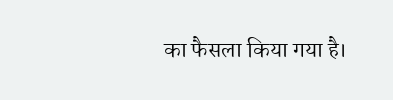का फैसला किया गया है।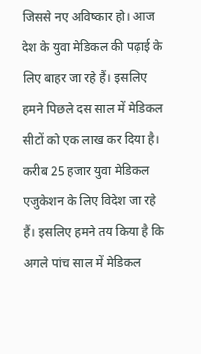जिससे नए अविष्कार हो। आज देश के युवा मेडिकल की पढ़ाई के लिए बाहर जा रहे हैं। इसलिए हमने पिछले दस साल में मेडिकल सीटों को एक लाख कर दिया है। करीब 25 हजार युवा मेडिकल एजुकेशन के लिए विदेश जा रहे हैं। इसलिए हमने तय किया है कि अगले पांच साल में मेडिकल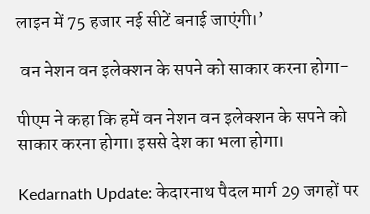लाइन में 75 हजार नई सीटें बनाई जाएंगी।’

 वन नेशन वन इलेक्‍शन के सपने को साकार करना होगा-

पीएम ने कहा कि हमें वन नेशन वन इलेक्‍शन के सपने को साकार करना होगा। इससे देश का भला होगा।

Kedarnath Update: केदारनाथ पैदल मार्ग 29 जगहों पर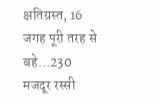क्षतिग्रस्त, 16 जगह पूरी तरह से बहे…230 मजदूर रस्सी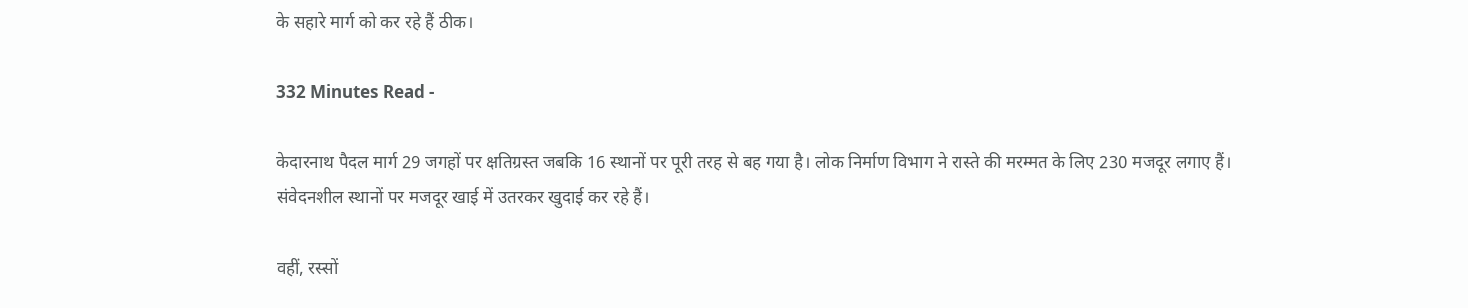के सहारे मार्ग को कर रहे हैं ठीक।

332 Minutes Read -

केदारनाथ पैदल मार्ग 29 जगहों पर क्षतिग्रस्त जबकि 16 स्थानों पर पूरी तरह से बह गया है। लोक निर्माण विभाग ने रास्ते की मरम्मत के लिए 230 मजदूर लगाए हैं। संवेदनशील स्थानों पर मजदूर खाई में उतरकर खुदाई कर रहे हैं।

वहीं, रस्सों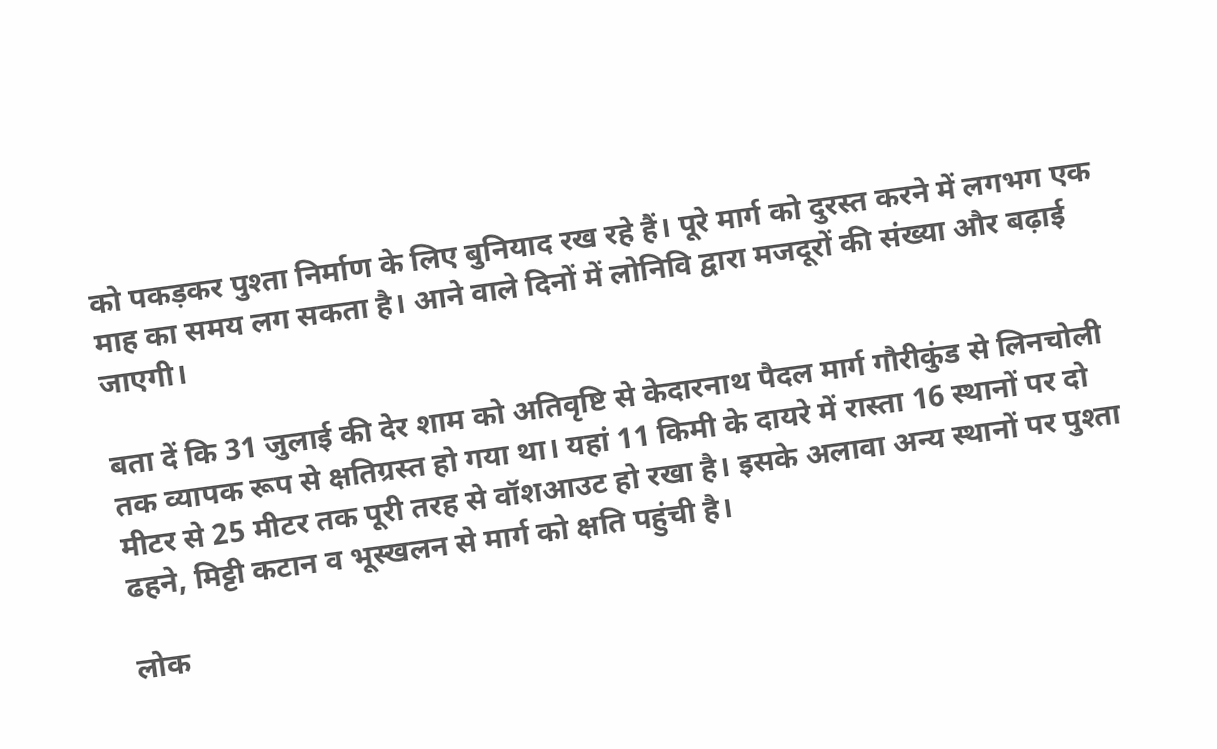को पकड़कर पुश्ता निर्माण के लिए बुनियाद रख रहे हैं। पूरे मार्ग को दुरस्त करने में लगभग एक माह का समय लग सकता है। आने वाले दिनों में लोनिवि द्वारा मजदूरों की संख्या और बढ़ाई जाएगी।

बता दें कि 31 जुलाई की देर शाम को अतिवृष्टि से केदारनाथ पैदल मार्ग गौरीकुंड से लिनचोली तक व्यापक रूप से क्षतिग्रस्त हो गया था। यहां 11 किमी के दायरे में रास्ता 16 स्थानों पर दो मीटर से 25 मीटर तक पूरी तरह से वॉशआउट हो रखा है। इसके अलावा अन्य स्थानों पर पुश्ता ढहने, मिट्टी कटान व भूस्खलन से मार्ग को क्षति पहुंची है।

लोक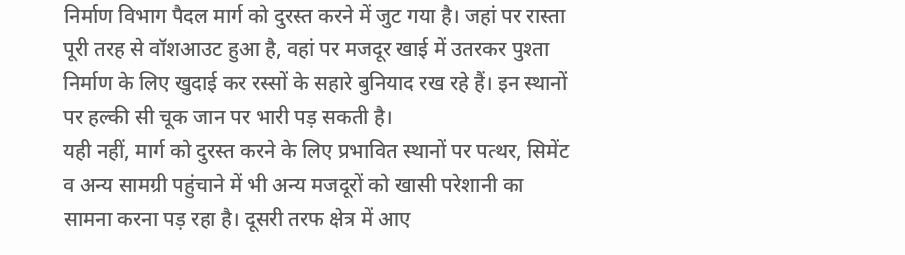निर्माण विभाग पैदल मार्ग को दुरस्त करने में जुट गया है। जहां पर रास्ता पूरी तरह से वॉशआउट हुआ है, वहां पर मजदूर खाई में उतरकर पुश्ता निर्माण के लिए खुदाई कर रस्सों के सहारे बुनियाद रख रहे हैं। इन स्थानों पर हल्की सी चूक जान पर भारी पड़ सकती है।
यही नहीं, मार्ग को दुरस्त करने के लिए प्रभावित स्थानों पर पत्थर, सिमेंट व अन्य सामग्री पहुंचाने में भी अन्य मजदूरों को खासी परेशानी का सामना करना पड़ रहा है। दूसरी तरफ क्षेत्र में आए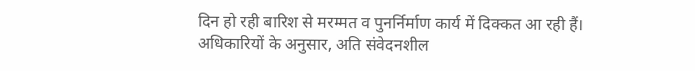दिन हो रही बारिश से मरम्मत व पुनर्निर्माण कार्य में दिक्कत आ रही हैं।
अधिकारियों के अनुसार, अति संवेदनशील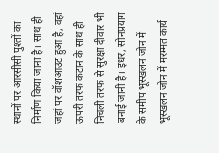स्थानों पर आरसीसी पुश्तों का निर्माण किया जाना है। साथ ही जहां पर वॉशआउट हुआ है, वहां ऊपरी तरफ कटान के साथ ही निचली तरफ से सुरक्षा दीवार भी बनाई जानी है। इधर, सोनप्रयाग के समीप भूस्खलन जोन में भूस्खलन जोन में मरम्मत कार्य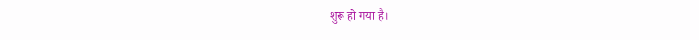शुरू हो गया है।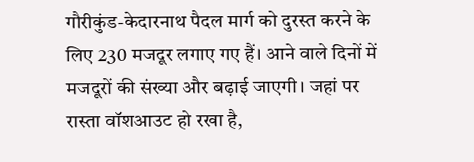गौरीकुंड-केदारनाथ पैदल मार्ग को दुरस्त करने के लिए 230 मजदूर लगाए गए हैं। आने वाले दिनों में मजदूरों की संख्या और बढ़ाई जाएगी। जहां पर रास्ता वॉशआउट हो रखा है,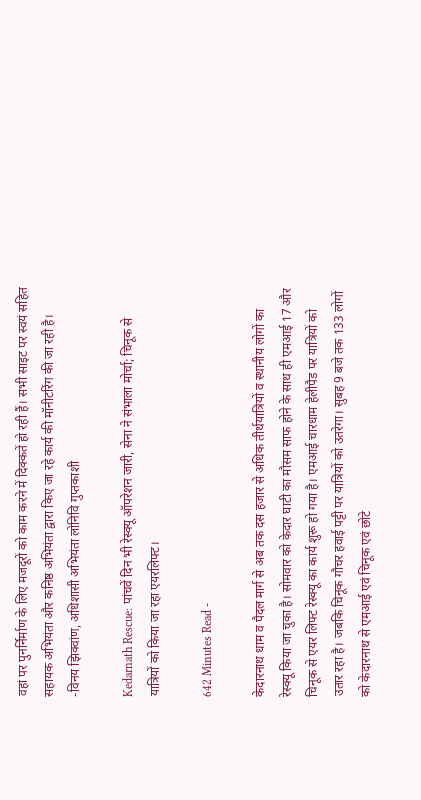वहां पर पुनर्निर्माण के लिए मजदूरों को काम करने में दिक्कतें हो रही हैं। सभी साइट पर स्वयं सहित सहायक अभियंता और कनिष्ठ अभियंता द्वारा किए जा रहे कार्य की मॉनीटरिंग की जा रही है।
-विनय झिक्वांण, अधिशासी अभियंता लोनिवि गुप्तकाशी

Kedarnath Rescue: पांचवें दिन भी रेस्क्यू ऑपरेशन जारी, सेना ने संभाला मोर्चा; चिनूक से यात्रियों को किया जा रहा एयरलिफ्ट।

642 Minutes Read -

केदारनाथ धाम व पैदल मार्ग से अब तक दस हजार से अधिक तीर्थयात्रियों व स्थानीय लोगों का रेस्क्यू किया जा चुका है। सोमवार को केदार घाटी का मौसम साफ होने के साथ ही एमआई 17 और चिनूक से एयर लिफ्ट रेस्क्यू का कार्य शुरू हो गया है। एमआई चारधाम हेलीपैड पर यात्रियों को उतार रहा है। जबकि चिनूक गौचर हवाई पट्टी पर यात्रियों को उतरेगा। सुबह 9 बजे तक 133 लोगों को केदारनाथ से एमआई एवं चिनूक एवं छोटे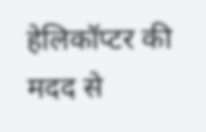हेलिकॉप्टर की मदद से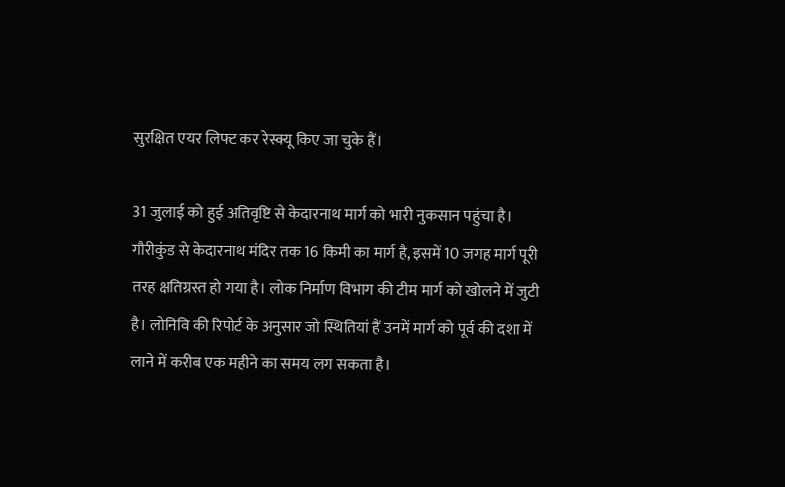सुरक्षित एयर लिफ्ट कर रेस्क्यू किए जा चुके हैं।

31 जुलाई को हुई अतिवृष्टि से केदारनाथ मार्ग को भारी नुकसान पहुंचा है। गौरीकुंड से केदारनाथ मंदिर तक 16 किमी का मार्ग है, इसमें 10 जगह मार्ग पूरी तरह क्षतिग्रस्त हो गया है। लोक निर्माण विभाग की टीम मार्ग को खोलने में जुटी है। लोनिवि की रिपोर्ट के अनुसार जो स्थितियां हैं उनमें मार्ग को पूर्व की दशा में लाने में करीब एक महीने का समय लग सकता है।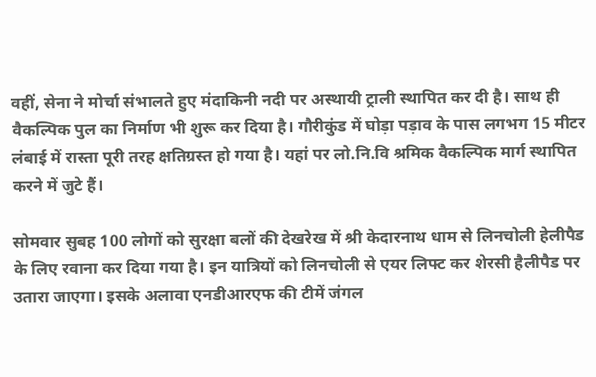वहीं, सेना ने मोर्चा संभालते हुए मंदाकिनी नदी पर अस्थायी ट्राली स्थापित कर दी है। साथ ही वैकल्पिक पुल का निर्माण भी शुरू कर दिया है। गौरीकुंड में घोड़ा पड़ाव के पास लगभग 15 मीटर लंबाई में रास्ता पूरी तरह क्षतिग्रस्त हो गया है। यहां पर लो.नि.वि श्रमिक वैकल्पिक मार्ग स्थापित करने में जुटे हैं।

सोमवार सुबह 100 लोगों को सुरक्षा बलों की देखरेख में श्री केदारनाथ धाम से लिनचोली हेलीपैड के लिए रवाना कर दिया गया है। इन यात्रियों को लिनचोली से एयर लिफ्ट कर शेरसी हैलीपैड पर उतारा जाएगा। इसके अलावा एनडीआरएफ की टीमें जंगल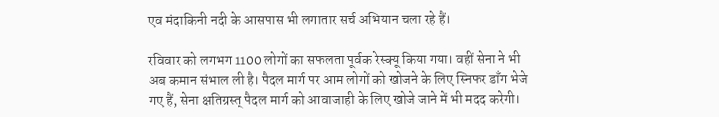एव मंदाकिनी नदी के आसपास भी लगातार सर्च अभियान चला रहे हैं।

रविवार को लगभग 1100 लोगों का सफलता पूर्वक रेस्क्यू किया गया। वहीं सेना ने भी अब कमान संभाल ली है। पैदल मार्ग पर आम लोगों को खोजने के लिए स्निफर डाँग भेजे गए हैं, सेना क्षतिग्रस्त् पैदल मार्ग को आवाजाही के लिए खोजे जाने में भी मदद करेगी।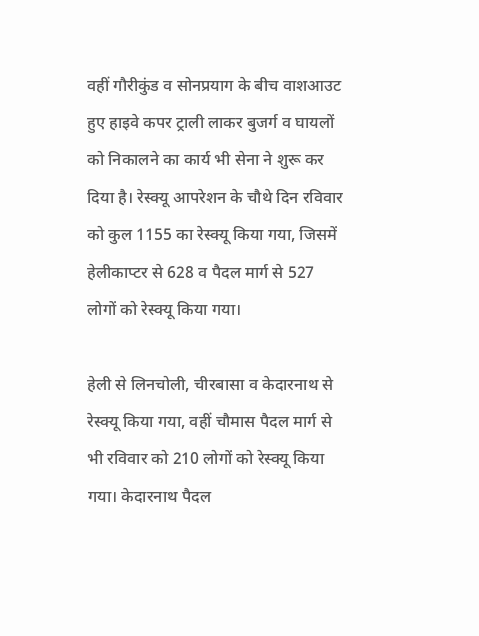वहीं गौरीकुंड व सोनप्रयाग के बीच वाशआउट हुए हाइवे कपर ट्राली लाकर बुजर्ग व घायलों को निकालने का कार्य भी सेना ने शुरू कर दिया है। रेस्क्यू आपरेशन के चौथे दिन रविवार को कुल 1155 का रेस्क्यू किया गया, जिसमें हेलीकाप्टर से 628 व पैदल मार्ग से 527 लोगों को रेस्क्यू किया गया।

हेली से लिनचोली, चीरबासा व केदारनाथ से रेस्क्यू किया गया, वहीं चौमास पैदल मार्ग से भी रविवार को 210 लोगों को रेस्क्यू किया गया। केदारनाथ पैदल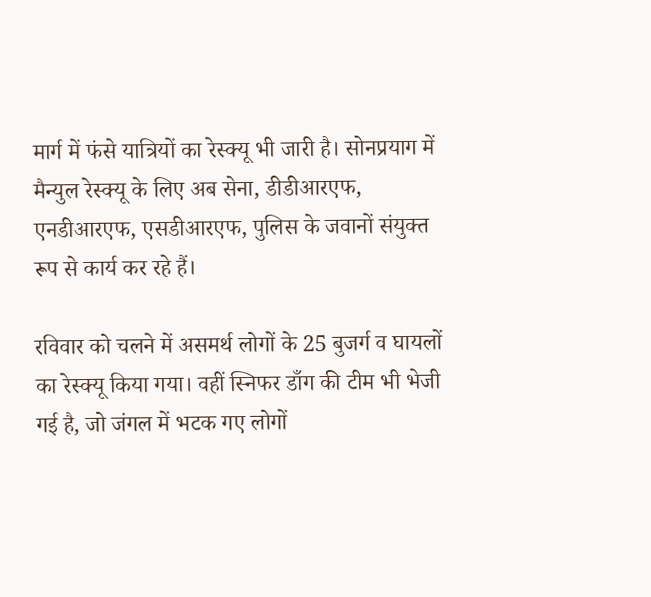मार्ग में फंसे यात्रियों का रेस्क्यू भी जारी है। सोनप्रयाग में मैन्युल रेस्क्यू के लिए अब सेना, डीडीआरएफ, एनडीआरएफ, एसडीआरएफ, पुलिस के जवानों संयुक्त रूप से कार्य कर रहे हैं।

रविवार को चलने में असमर्थ लोगों के 25 बुजर्ग व घायलों का रेस्क्यू किया गया। वहीं स्निफर डाँग की टीम भी भेजी गई है, जो जंगल में भटक गए लोगों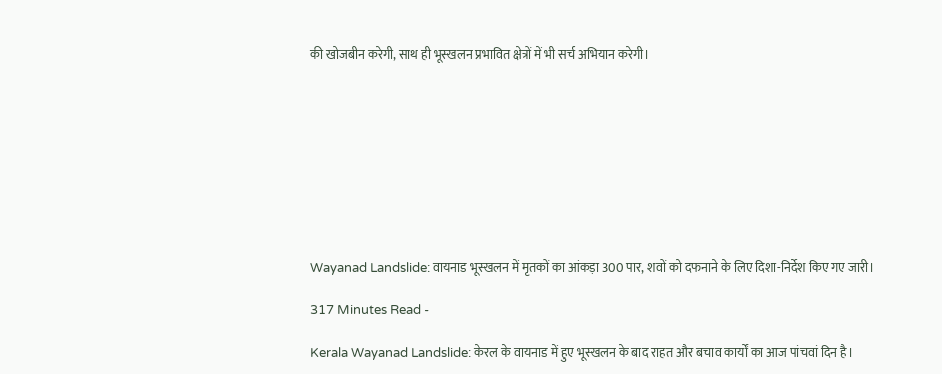की खोजबीन करेगी, साथ ही भूस्खलन प्रभावित क्षेत्रों में भी सर्च अभियान करेगी।









Wayanad Landslide: वायनाड भूस्खलन में मृतकों का आंकड़ा 300 पार, शवों को दफनाने के लिए दिशा-निर्देश किए गए जारी।

317 Minutes Read -

Kerala Wayanad Landslide: केरल के वायनाड में हुए भूस्खलन के बाद राहत और बचाव कार्यों का आज पांचवां दिन है।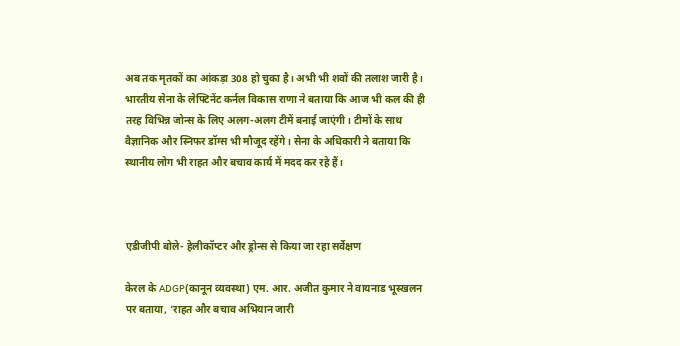अब तक मृतकों का आंकड़ा 308 हो चुका है। अभी भी शवों की तलाश जारी है। भारतीय सेना के लेफ्टिनेंट कर्नल विकास राणा ने बताया कि आज भी कल की ही तरह विभिन्न जोन्स के लिए अलग-अलग टीमें बनाई जाएंगी। टीमों के साथ वैज्ञानिक और स्निफर डॉग्स भी मौजूद रहेंगे। सेना के अधिकारी ने बताया कि स्थानीय लोग भी राहत और बचाव कार्य में मदद कर रहे हैं।



एडीजीपी बोले- हेलीकॉप्टर और ड्रोन्स से किया जा रहा सर्वेक्षण

केरल के ADGP(कानून व्यवस्था) एम. आर. अजीत कुमार ने वायनाड भूस्खलन पर बताया, ‘राहत और बचाव अभियान जारी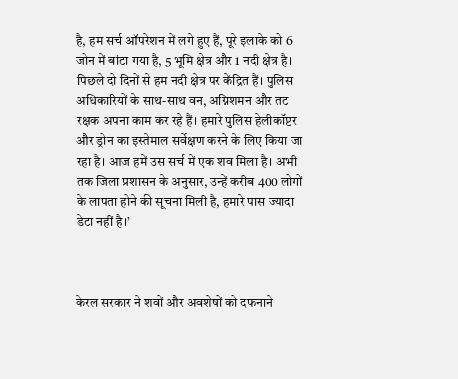है, हम सर्च ऑपरेशन में लगे हुए हैं, पूरे इलाके को 6 जोन में बांटा गया है, 5 भूमि क्षेत्र और 1 नदी क्षेत्र है। पिछले दो दिनों से हम नदी क्षेत्र पर केंद्रित हैं। पुलिस अधिकारियों के साथ-साथ वन, अग्निशमन और तट रक्षक अपना काम कर रहे हैं। हमारे पुलिस हेलीकॉप्टर और ड्रोन का इस्तेमाल सर्वेक्षण करने के लिए किया जा रहा है। आज हमें उस सर्च में एक शव मिला है। अभी तक जिला प्रशासन के अनुसार, उन्हें करीब 400 लोगों के लापता होने की सूचना मिली है, हमारे पास ज्यादा डेटा नहीं है।’



केरल सरकार ने शवों और अवशेषों को दफनाने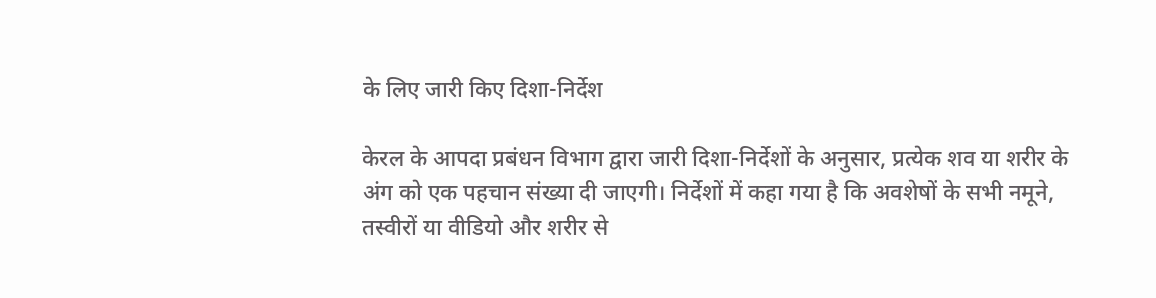के लिए जारी किए दिशा-निर्देश

केरल के आपदा प्रबंधन विभाग द्वारा जारी दिशा-निर्देशों के अनुसार, प्रत्येक शव या शरीर के अंग को एक पहचान संख्या दी जाएगी। निर्देशों में कहा गया है कि अवशेषों के सभी नमूने, तस्वीरों या वीडियो और शरीर से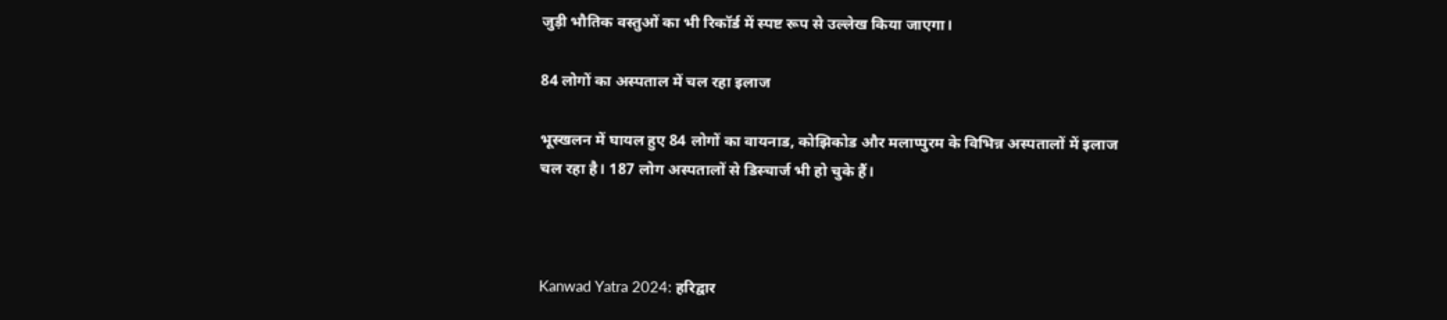जुड़ी भौतिक वस्तुओं का भी रिकॉर्ड में स्पष्ट रूप से उल्लेख किया जाएगा।

84 लोगों का अस्पताल में चल रहा इलाज

भूस्खलन में घायल हुए 84 लोगों का वायनाड, कोझिकोड और मलाप्पुरम के विभिन्न अस्पतालों में इलाज चल रहा है। 187 लोग अस्पतालों से डिस्चार्ज भी हो चुके हैं।



Kanwad Yatra 2024: हरिद्वार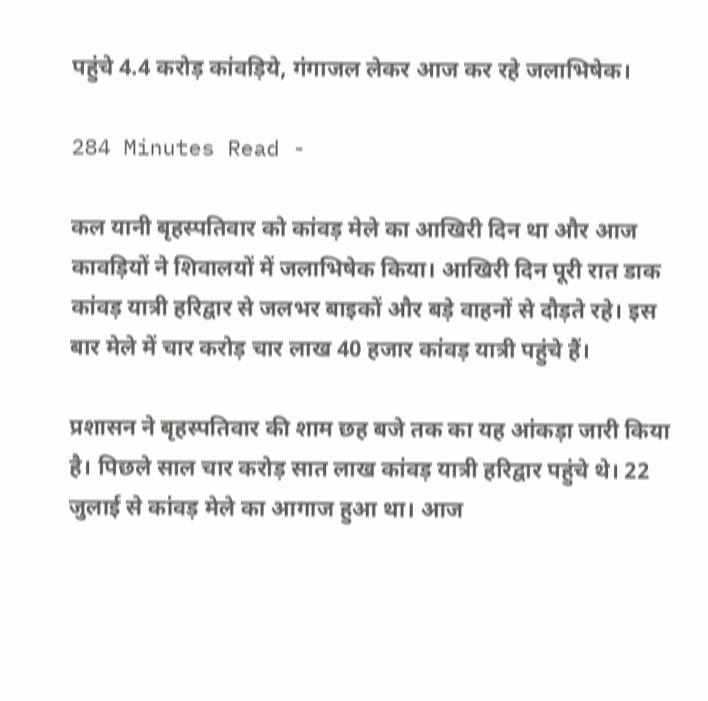पहुंचे 4.4 करोड़ कांवड़िये, गंगाजल लेकर आज कर रहे जलाभिषेक।

284 Minutes Read -

कल यानी बृहस्पतिवार को कांवड़ मेले का आखिरी दिन था और आज कावड़ियों ने शिवालयों में जलाभिषेक किया। आखिरी दिन पूरी रात डाक कांवड़ यात्री हरिद्वार से जलभर बाइकों और बड़े वाहनों से दौड़ते रहे। इस बार मेले में चार करोड़ चार लाख 40 हजार कांवड़ यात्री पहुंचे हैं।

प्रशासन ने बृहस्पतिवार की शाम छह बजे तक का यह आंकड़ा जारी किया है। पिछले साल चार करोड़ सात लाख कांवड़ यात्री हरिद्वार पहुंचे थे। 22 जुलाई से कांवड़ मेले का आगाज हुआ था। आज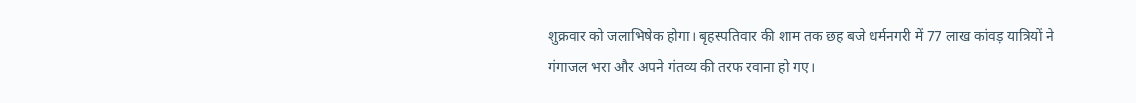शुक्रवार को जलाभिषेक होगा। बृहस्पतिवार की शाम तक छह बजे धर्मनगरी में 77 लाख कांवड़ यात्रियों ने गंगाजल भरा और अपने गंतव्य की तरफ रवाना हो गए।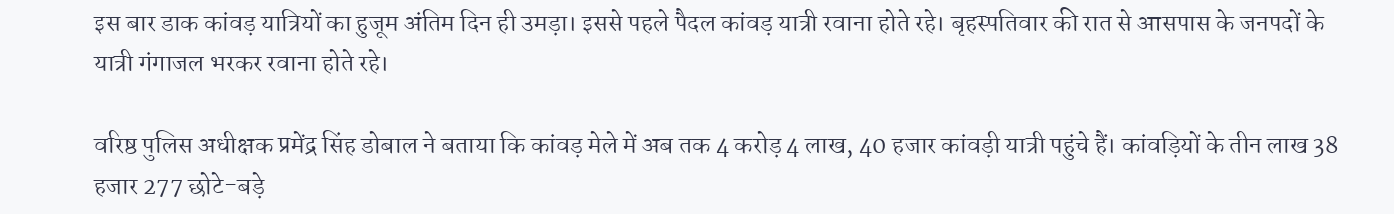इस बार डाक कांवड़ यात्रियों का हुजूम अंतिम दिन ही उमड़ा। इससे पहले पैदल कांवड़ यात्री रवाना होते रहे। बृहस्पतिवार की रात से आसपास के जनपदों के यात्री गंगाजल भरकर रवाना होते रहे।

वरिष्ठ पुलिस अधीक्षक प्रमेंद्र सिंह डोबाल ने बताया कि कांवड़ मेले में अब तक 4 करोड़ 4 लाख, 40 हजार कांवड़ी यात्री पहुंचे हैं। कांवड़ियों के तीन लाख 38 हजार 277 छोटे-बड़े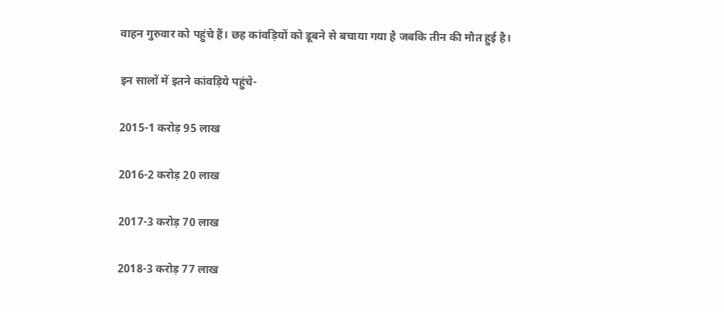वाहन गुरुवार को पहुंचे हैं। छह कांवड़ियों को डूबने से बचाया गया है जबकि तीन की मौत हुई है।

इन सालों में इतने कांवड़िये पहुंचे-

2015-1 करोड़ 95 लाख

2016-2 करोड़ 20 लाख

2017-3 करोड़ 70 लाख

2018-3 करोड़ 77 लाख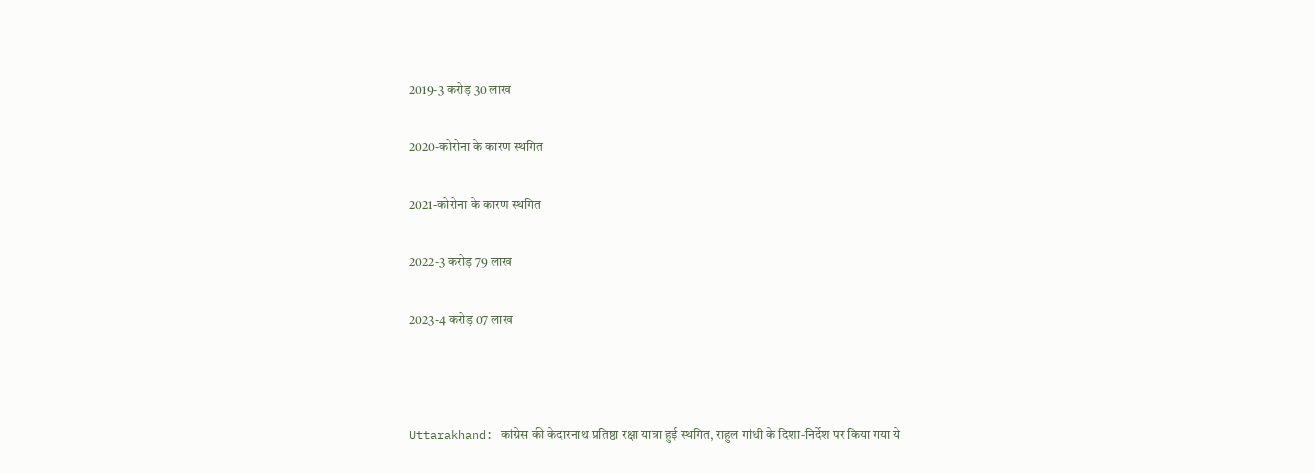2019-3 करोड़ 30 लाख

2020-कोरोना के कारण स्थगित

2021-कोरोना के कारण स्थगित

2022-3 करोड़ 79 लाख

2023-4 करोड़ 07 लाख



Uttarakhand: कांग्रेस की केदारनाथ प्रतिष्ठा रक्षा यात्रा हुई स्थगित, राहुल गांधी के दिशा-निर्देश पर किया गया ये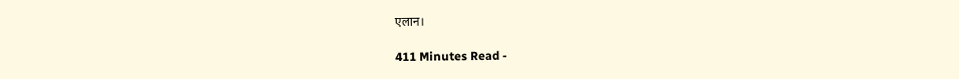एलान।

411 Minutes Read -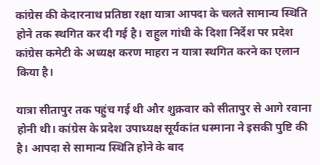कांग्रेस की केदारनाथ प्रतिष्ठा रक्षा यात्रा आपदा के चलते सामान्य स्थिति होने तक स्थगित कर दी गई है। राहुल गांधी के दिशा निर्देश पर प्रदेश कांग्रेस कमेटी के अध्यक्ष करण माहरा न यात्रा स्थगित करने का एलान किया है।

यात्रा सीतापुर तक पहुंच गई थी और शुक्रवार को सीतापुर से आगे रवाना होनी थी। कांग्रेस के प्रदेश उपाध्यक्ष सूर्यकांत धस्माना ने इसकी पुष्टि की है। आपदा से सामान्य स्थिति होने के बाद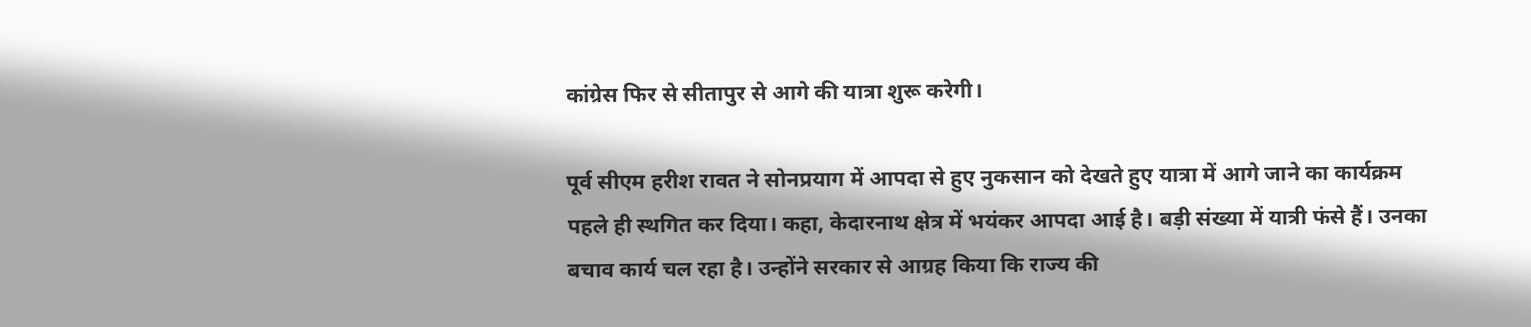कांग्रेस फिर से सीतापुर से आगे की यात्रा शुरू करेगी।

पूर्व सीएम हरीश रावत ने सोनप्रयाग में आपदा से हुए नुकसान को देखते हुए यात्रा में आगे जाने का कार्यक्रम पहले ही स्थगित कर दिया। कहा, केदारनाथ क्षेत्र में भयंकर आपदा आई है। बड़ी संख्या में यात्री फंसे हैं। उनका बचाव कार्य चल रहा है। उन्होंने सरकार से आग्रह किया कि राज्य की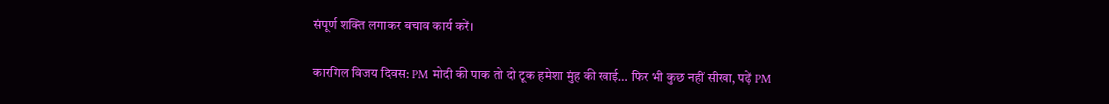संपूर्ण शक्ति लगाकर बचाव कार्य करें।

कारगिल विजय दिवस: PM मोदी की पाक तो दो टूक हमेशा मुंह की खाई… फिर भी कुछ नहीं सीखा, पढ़ें PM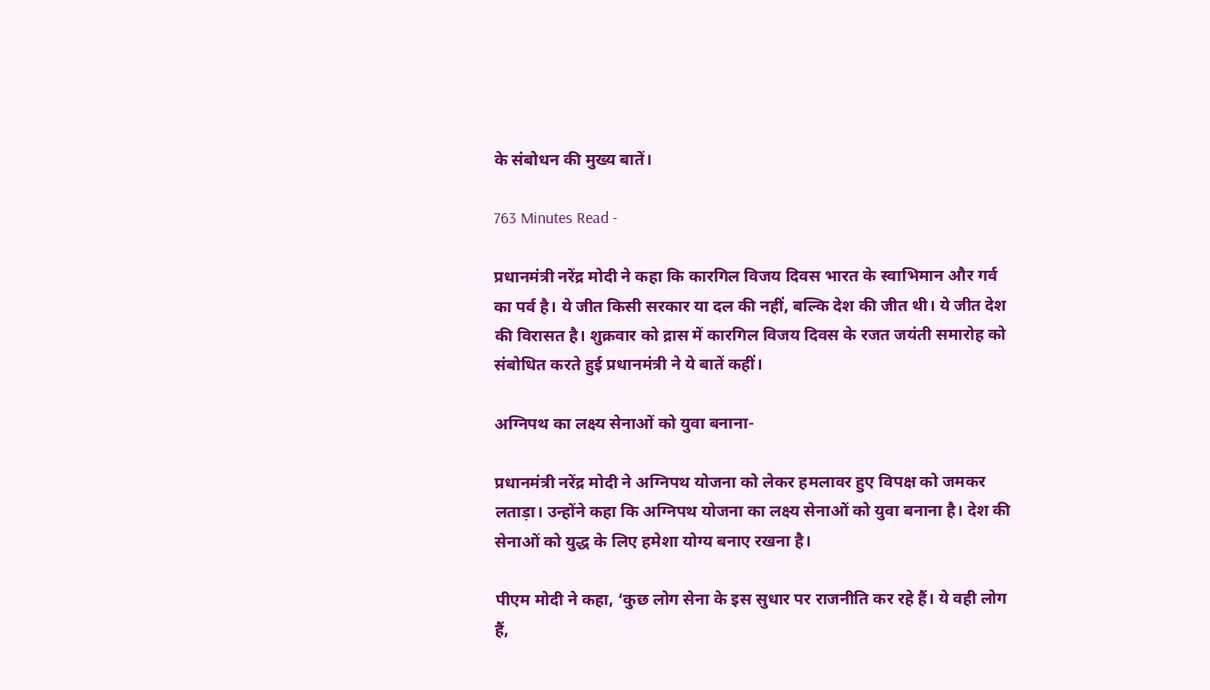के संबोधन की मुख्य बातें।

763 Minutes Read -

प्रधानमंत्री नरेंद्र मोदी ने कहा कि कारगिल विजय दिवस भारत के स्वाभिमान और गर्व का पर्व है। ये जीत किसी सरकार या दल की नहीं, बल्कि देश की जीत थी। ये जीत देश की विरासत है। शुक्रवार को द्रास में कारगिल विजय दिवस के रजत जयंती समारोह को संबोधित करते हुई प्रधानमंत्री ने ये बातें कहीं।

अग्निपथ का लक्ष्य सेनाओं को युवा बनाना-

प्रधानमंत्री नरेंद्र मोदी ने अग्निपथ योजना को लेकर हमलावर हुए विपक्ष को जमकर लताड़ा। उन्होंने कहा कि अग्निपथ योजना का लक्ष्य सेनाओं को युवा बनाना है। देश की सेनाओं को युद्ध के लिए हमेशा योग्य बनाए रखना है।

पीएम मोदी ने कहा, ‘कुछ लोग सेना के इस सुधार पर राजनीति कर रहे हैं। ये वही लोग हैं,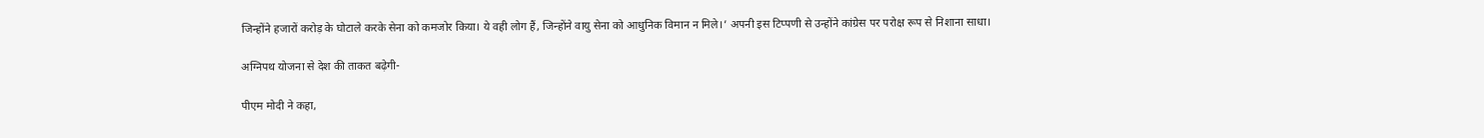जिन्होंने हजारों करोड़ के घोटाले करके सेना को कमजोर किया। ये वही लोग हैं, जिन्होंने वायु सेना को आधुनिक विमान न मिले।’ अपनी इस टिप्पणी से उन्होंने कांग्रेस पर परोक्ष रूप से निशाना साधा।

अग्निपथ योजना से देश की ताकत बढ़ेगी-

पीएम मोदी ने कहा,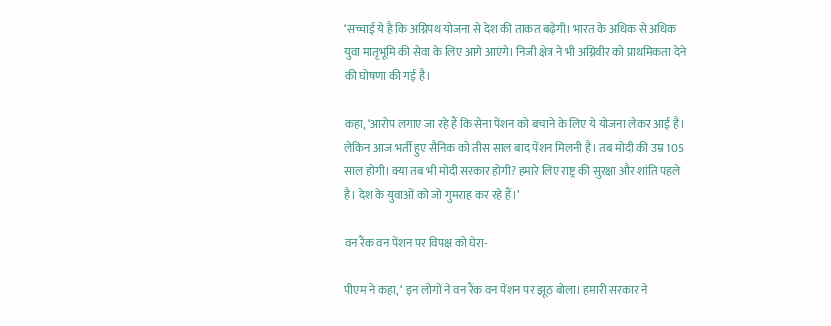‘सच्चाई ये है कि अग्निपथ योजना से देश की ताकत बढ़ेगी। भारत के अधिक से अधिक युवा मातृभूमि की सेवा के लिए आगे आएंगे। निजी क्षेत्र ने भी अग्निवीर को प्राथमिकता देने की घोषणा की गई है।

कहा, ‘आरोप लगाए जा रहे हैं कि सेना पेंशन को बचाने के लिए ये योजना लेकर आई है। लेकिन आज भर्ती हुए सैनिक को तीस साल बाद पेंशन मिलनी है। तब मोदी की उम्र 105 साल होगी। क्या तब भी मोदी सरकार होगी? हमारे लिए राष्ट्र की सुरक्षा और शांति पहले है। देश के युवाओं को जो गुमराह कर रहे हैं।’

वन रैंक वन पेंशन पर विपक्ष को घेरा-

पीएम ने कहा, ‘ इन लोगों ने वन रैंक वन पेंशन पर झूठ बोला। हमारी सरकार ने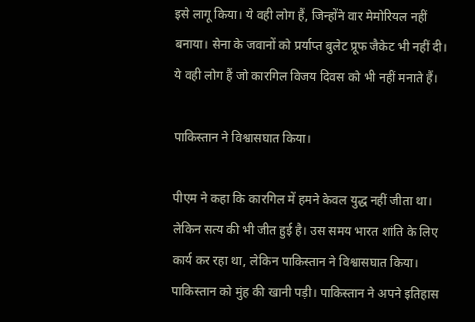इसे लागू किया। ये वही लोग हैं, जिन्होंने वार मेमोरियल नहीं बनाया। सेना के जवानों को प्रर्याप्त बुलेट प्रूफ जैकेट भी नहीं दी। ये वही लोग हैं जो कारगिल विजय दिवस को भी नहीं मनाते हैं।

पाकिस्तान ने विश्वासघात किया।

पीएम ने कहा कि कारगिल में हमने केवल युद्ध नहीं जीता था। लेकिन सत्य की भी जीत हुई है। उस समय भारत शांति के लिए कार्य कर रहा था, लेकिन पाकिस्तान ने विश्वासघात किया। पाकिस्तान को मुंह की खानी पड़ी। पाकिस्तान ने अपने इतिहास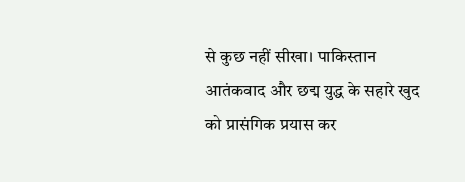से कुछ नहीं सीखा। पाकिस्तान आतंकवाद और छद्म युद्ध के सहारे खुद को प्रासंगिक प्रयास कर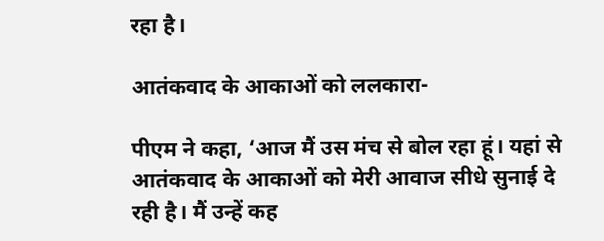रहा है।

आतंकवाद के आकाओं को ललकारा-

पीएम ने कहा, ‘आज मैं उस मंच से बोल रहा हूं। यहां से आतंकवाद के आकाओं को मेरी आवाज सीधे सुनाई दे रही है। मैं उन्हें कह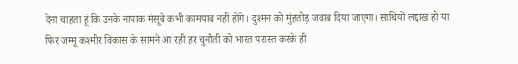देना चाहता हूं कि उनके नापाक मंसूबे कभी कामयाब नहीं होंगे। दुश्मन को मुंहतोड़ जवाब दिया जाएगा। साथियों लद्दाख हो या फिर जम्मू कश्मीर विकास के सामने आ रही हर चुनौती को भारत परास्त करके ही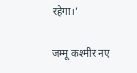रहेगा।’

जम्मू कश्मीर नए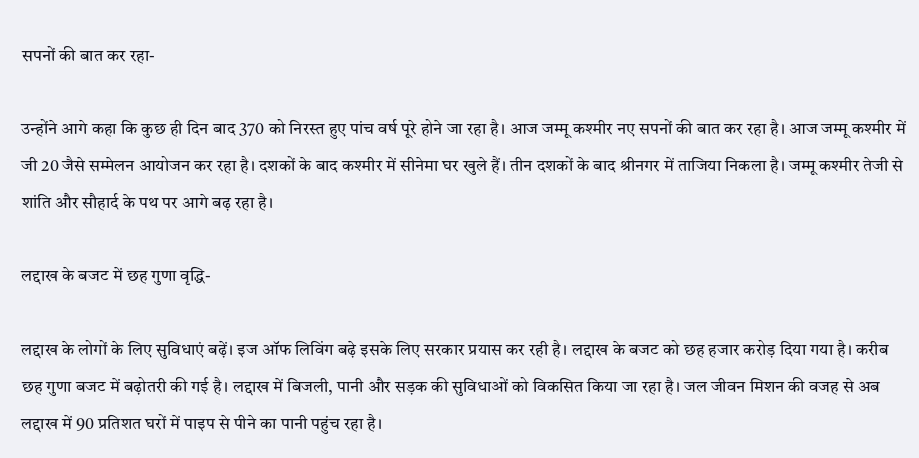सपनों की बात कर रहा-

उन्होंने आगे कहा कि कुछ ही दिन बाद 370 को निरस्त हुए पांच वर्ष पूरे होने जा रहा है। आज जम्मू कश्मीर नए सपनों की बात कर रहा है। आज जम्मू कश्मीर में जी 20 जैसे सम्मेलन आयोजन कर रहा है। दशकों के बाद कश्मीर में सीनेमा घर खुले हैं। तीन दशकों के बाद श्रीनगर में ताजिया निकला है। जम्मू कश्मीर तेजी से शांति और सौहार्द के पथ पर आगे बढ़ रहा है।

लद्दाख के बजट में छह गुणा वृद्धि-

लद्दाख के लोगों के लिए सुविधाएं बढ़ें। इज ऑफ लिविंग बढ़े इसके लिए सरकार प्रयास कर रही है। लद्दाख के बजट को छह हजार करोड़ दिया गया है। करीब छह गुणा बजट में बढ़ोतरी की गई है। लद्दाख में बिजली, पानी और सड़क की सुविधाओं को विकसित किया जा रहा है। जल जीवन मिशन की वजह से अब लद्दाख में 90 प्रतिशत घरों में पाइप से पीने का पानी पहुंच रहा है।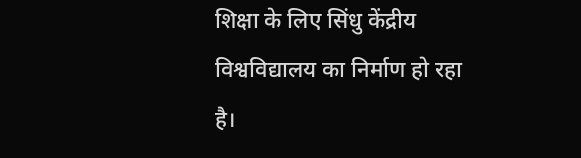शिक्षा के लिए सिंधु केंद्रीय विश्वविद्यालय का निर्माण हो रहा है।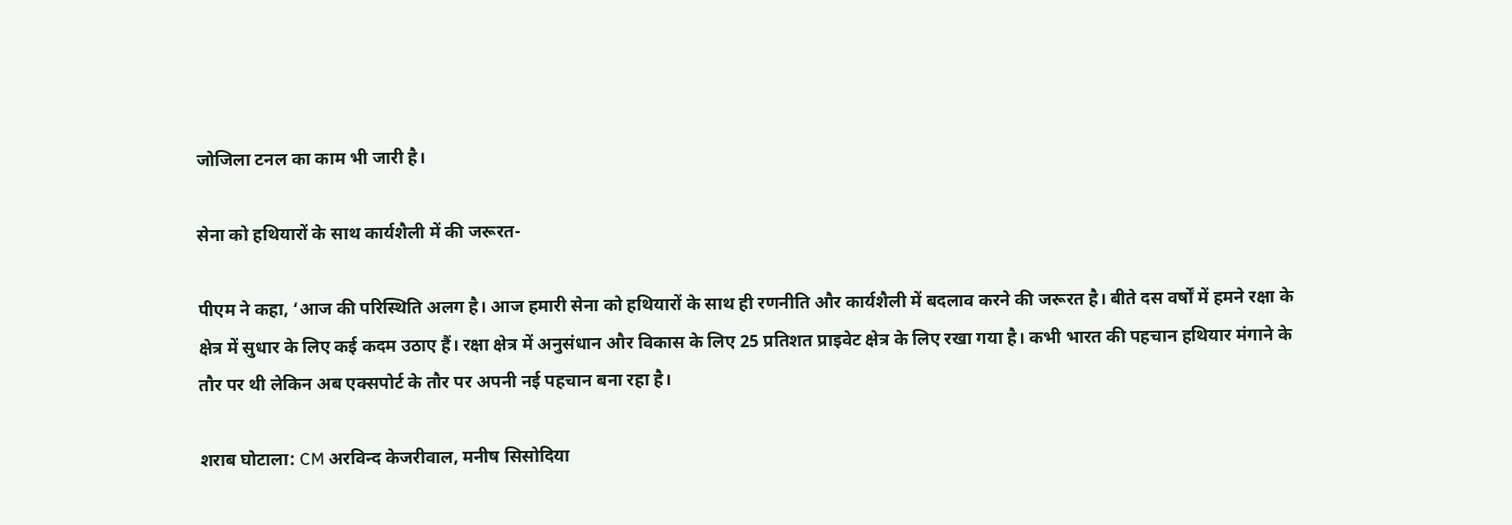जोजिला टनल का काम भी जारी है।

सेना को हथियारों के साथ कार्यशैली में की जरूरत-

पीएम ने कहा, ‘आज की परिस्थिति अलग है। आज हमारी सेना को हथियारों के साथ ही रणनीति और कार्यशैली में बदलाव करने की जरूरत है। बीते दस वर्षों में हमने रक्षा के क्षेत्र में सुधार के लिए कई कदम उठाए हैं। रक्षा क्षेत्र में अनुसंधान और विकास के लिए 25 प्रतिशत प्राइवेट क्षेत्र के लिए रखा गया है। कभी भारत की पहचान हथियार मंगाने के तौर पर थी लेकिन अब एक्सपोर्ट के तौर पर अपनी नई पहचान बना रहा है।

शराब घोटाला: CM अरविन्द केजरीवाल, मनीष सिसोदिया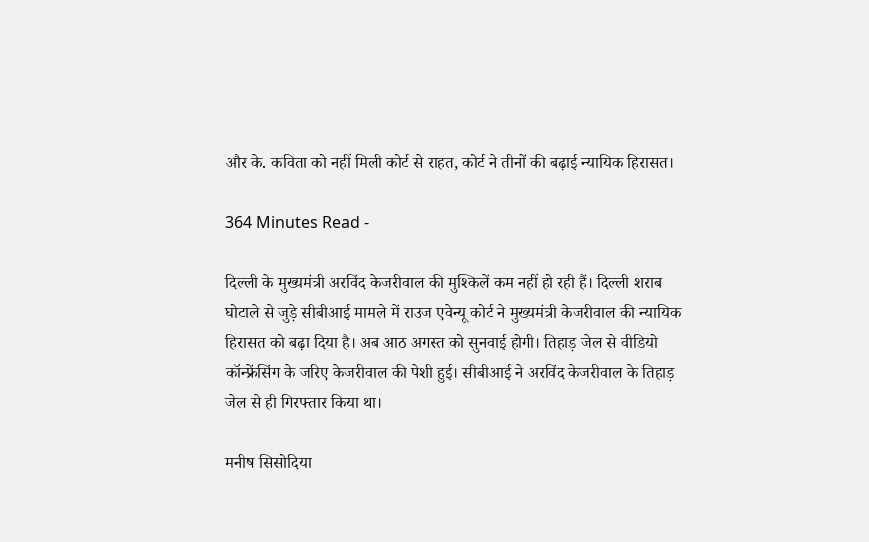और के. कविता को नहीं मिली कोर्ट से राहत, कोर्ट ने तीनों की बढ़ाई न्यायिक हिरासत।

364 Minutes Read -

दिल्ली के मुख्यमंत्री अरविंद केजरीवाल की मुश्किलें कम नहीं हो रही हैं। दिल्ली शराब घोटाले से जुड़े सीबीआई मामले में राउज एवेन्यू कोर्ट ने मुख्यमंत्री केजरीवाल की न्यायिक हिरासत को बढ़ा दिया है। अब आठ अगस्त को सुनवाई होगी। तिहाड़ जेल से वीडियो कॉन्फ्रेंसिंग के जरिए केजरीवाल की पेशी हुई। सीबीआई ने अरविंद केजरीवाल के तिहाड़ जेल से ही गिरफ्तार किया था।

मनीष सिसोदिया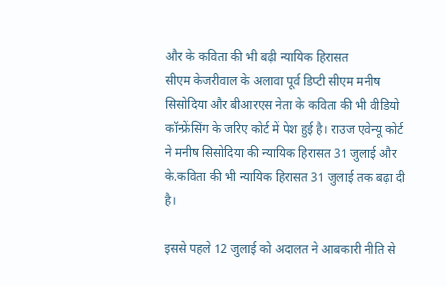और के कविता की भी बढ़ी न्यायिक हिरासत
सीएम केजरीवाल के अलावा पूर्व डिप्टी सीएम मनीष सिसोदिया और बीआरएस नेता के कविता की भी वीडियो कॉन्फ्रेंसिंग के जरिए कोर्ट में पेश हुई है। राउज एवेन्यू कोर्ट ने मनीष सिसोदिया की न्यायिक हिरासत 31 जुलाई और के.कविता की भी न्यायिक हिरासत 31 जुलाई तक बढ़ा दी है।

इससे पहले 12 जुलाई को अदालत ने आबकारी नीति से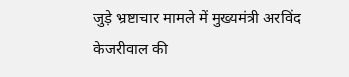जुड़े भ्रष्टाचार मामले में मुख्यमंत्री अरविंद केजरीवाल की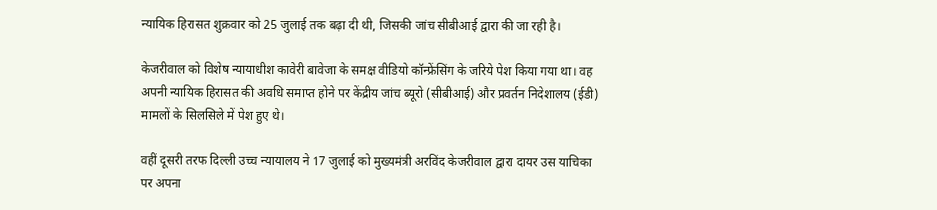न्यायिक हिरासत शुक्रवार को 25 जुलाई तक बढ़ा दी थी, जिसकी जांच सीबीआई द्वारा की जा रही है।

केजरीवाल को विशेष न्यायाधीश कावेरी बावेजा के समक्ष वीडियो कॉन्फ्रेंसिंग के जरिये पेश किया गया था। वह अपनी न्यायिक हिरासत की अवधि समाप्त होने पर केंद्रीय जांच ब्यूरो (सीबीआई) और प्रवर्तन निदेशालय (ईडी) मामलों के सिलसिले में पेश हुए थे।

वहीं दूसरी तरफ दिल्ली उच्च न्यायालय ने 17 जुलाई को मुख्यमंत्री अरविंद केजरीवाल द्वारा दायर उस याचिका पर अपना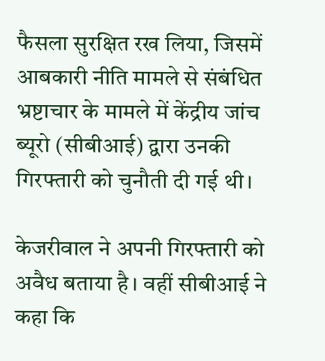फैसला सुरक्षित रख लिया, जिसमें आबकारी नीति मामले से संबंधित भ्रष्टाचार के मामले में केंद्रीय जांच ब्यूरो (सीबीआई) द्वारा उनकी गिरफ्तारी को चुनौती दी गई थी।

केजरीवाल ने अपनी गिरफ्तारी को अवैध बताया है। वहीं सीबीआई ने कहा कि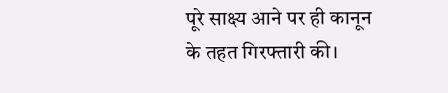पूरे साक्ष्य आने पर ही कानून के तहत गिरफ्तारी की।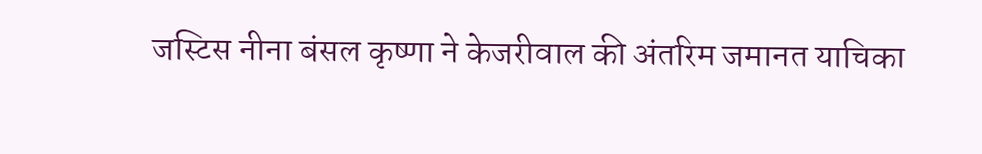जस्टिस नीना बंसल कृष्णा ने केजरीवाल की अंतरिम जमानत याचिका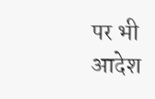पर भी आदेश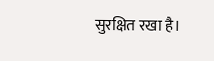सुरक्षित रखा है।